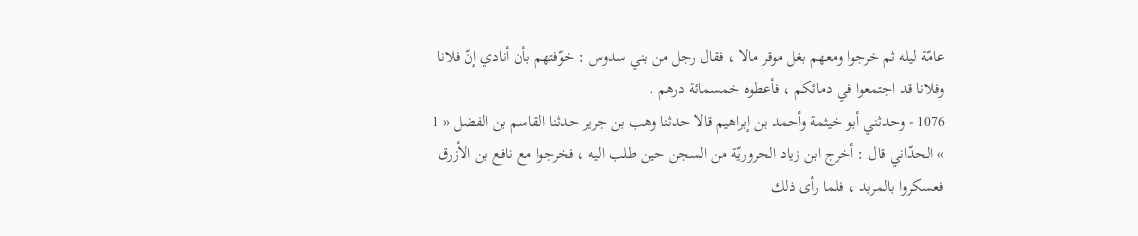عامّة ليله ثم خرجوا ومعهم بغل موقر مالا ، فقال رجل من بني سدوس : خوّفتهم بأن أنادي إنّ فلانا وفلانا قد اجتمعوا في دمائكم ، فأعطوه خمسمائة درهم .
1076 - وحدثني أبو خيثمة وأحمد بن إبراهيم قالا حدثنا وهب بن جرير حدثنا القاسم بن الفضل « 1 » الحدّاني قال : أخرج ابن زياد الحروريّة من السجن حين طلب اليه ، فخرجوا مع نافع بن الأزرق فعسكروا بالمربد ، فلما رأى ذلك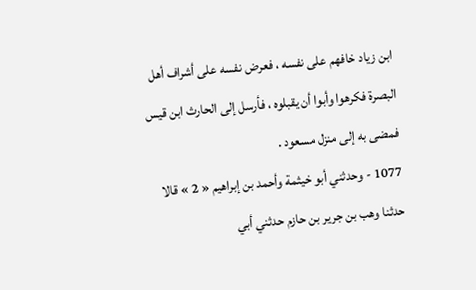ابن زياد خافهم على نفسه ، فعرض نفسه على أشراف أهل البصرة فكرهوا وأبوا أن يقبلوه ، فأرسل إلى الحارث ابن قيس فمضى به إلى منزل مسعود .
1077 - وحدثني أبو خيثمة وأحمد بن إبراهيم « 2 » قالا حدثنا وهب بن جرير بن حازم حدثني أبي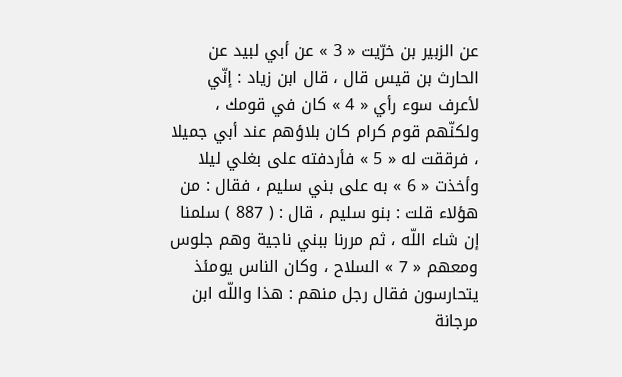عن الزبير بن خرّيت « 3 » عن أبي لبيد عن الحارث بن قيس قال ، قال ابن زياد : إنّي لأعرف سوء رأي « 4 » كان في قومك ، ولكنّهم قوم كرام كان بلاؤهم عند أبي جميلا ، فرققت له « 5 » فأردفته على بغلي ليلا وأخذت « 6 » به على بني سليم ، فقال : من هؤلاء قلت : بنو سليم ، قال : ( 887 ) سلمنا إن شاء اللّه ، ثم مررنا ببني ناجية وهم جلوس ومعهم « 7 » السلاح ، وكان الناس يومئذ يتحارسون فقال رجل منهم : هذا واللّه ابن مرجانة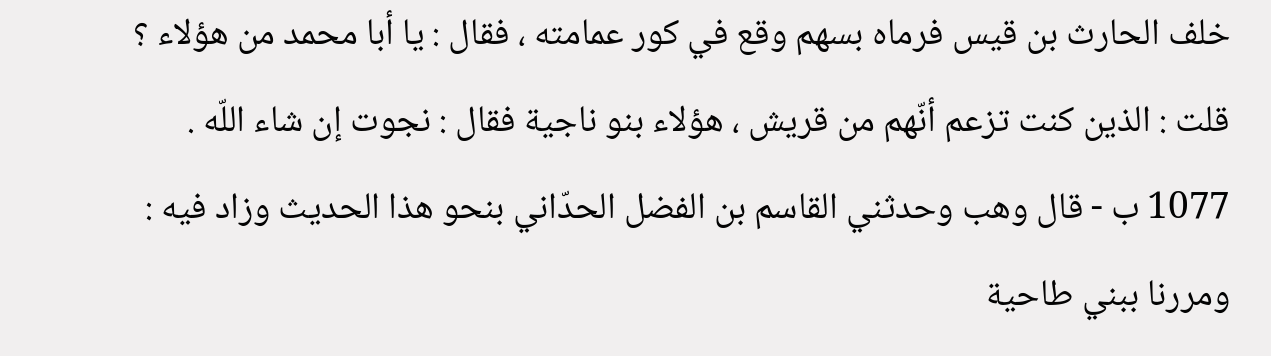خلف الحارث بن قيس فرماه بسهم وقع في كور عمامته ، فقال : يا أبا محمد من هؤلاء ؟
قلت : الذين كنت تزعم أنّهم من قريش ، هؤلاء بنو ناجية فقال : نجوت إن شاء اللّه .
1077 ب - قال وهب وحدثني القاسم بن الفضل الحدّاني بنحو هذا الحديث وزاد فيه :
ومررنا ببني طاحية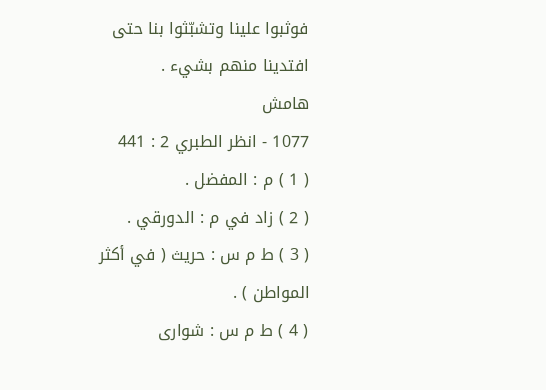فوثبوا علينا وتشبّثوا بنا حتى افتدينا منهم بشيء .
هامش
1077 - انظر الطبري 2 : 441
( 1 ) م : المفضل .
( 2 ) زاد في م : الدورقي .
( 3 ) ط م س : حريث ( في أكثر المواطن ) .
( 4 ) ط م س : شوارى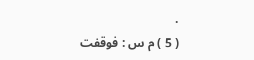.
( 5 ) م س : فوقفت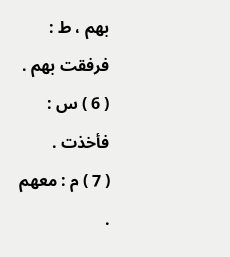بهم ، ط : فرفقت بهم .
( 6 ) س : فأخذت .
( 7 ) م : معهم .